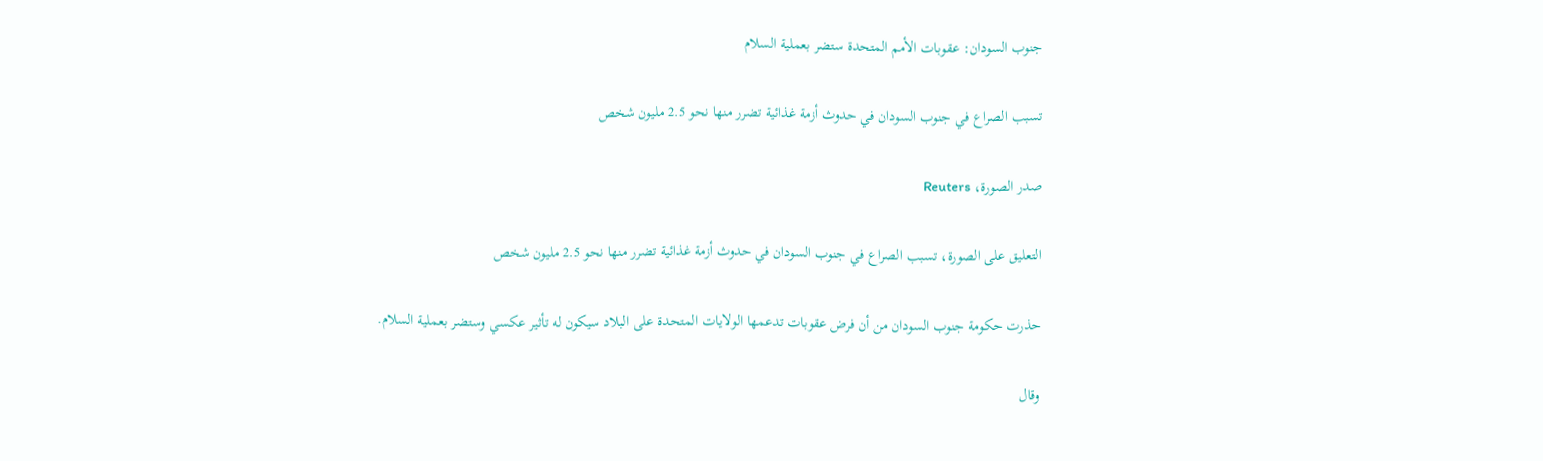جنوب السودان: عقوبات الأمم المتحدة ستضر بعملية السلام

تسبب الصراع في جنوب السودان في حدوث أزمة غذائية تضرر منها نحو 2.5 مليون شخص

صدر الصورة، Reuters

التعليق على الصورة، تسبب الصراع في جنوب السودان في حدوث أزمة غذائية تضرر منها نحو 2.5 مليون شخص

حذرت حكومة جنوب السودان من أن فرض عقوبات تدعمها الولايات المتحدة على البلاد سيكون له تأثير عكسي وستضر بعملية السلام.

وقال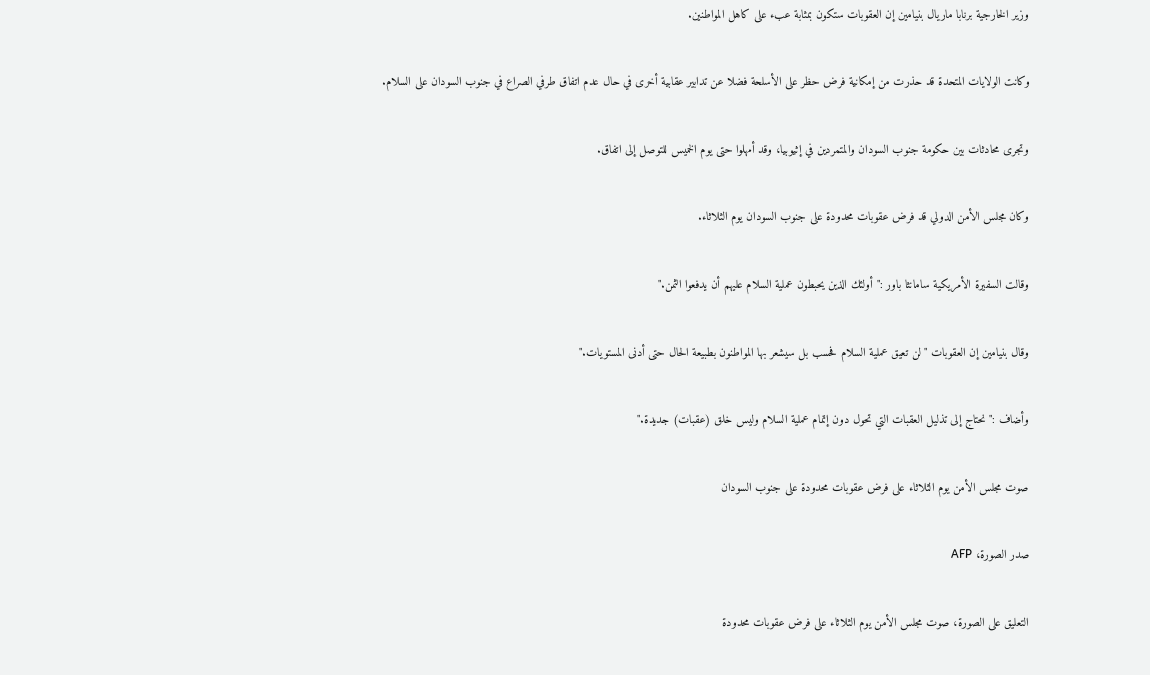وزير الخارجية برنابا ماريال بنيامين إن العقوبات ستكون بمثابة عبء على كاهل المواطنين.

وكانت الولايات المتحدة قد حذرت من إمكانية فرض حظر على الأسلحة فضلا عن تدابير عقابية أخرى في حال عدم اتفاق طرفي الصراع في جنوب السودان على السلام.

وتجرى محادثات بين حكومة جنوب السودان والمتمردين في إثيوبيا، وقد أمهلوا حتى يوم الخميس للتوصل إلى اتفاق.

وكان مجلس الأمن الدولي قد فرض عقوبات محدودة على جنوب السودان يوم الثلاثاء.

وقالت السفيرة الأمريكية سامانثا باور :"أولئك الذين يحبطون عملية السلام عليهم أن يدفعوا الثمن."

وقال بنيامين إن العقوبات "لن تعيق عملية السلام فحسب بل سيشعر بها المواطنون بطبيعة الحال حتى أدنى المستويات."

وأضاف :"نحتاج إلى تذليل العقبات التي تحول دون إتمام عملية السلام وليس خلق (عقبات) جديدة."

صوت مجلس الأمن يوم الثلاثاء على فرض عقوبات محدودة على جنوب السودان

صدر الصورة، AFP

التعليق على الصورة، صوت مجلس الأمن يوم الثلاثاء على فرض عقوبات محدودة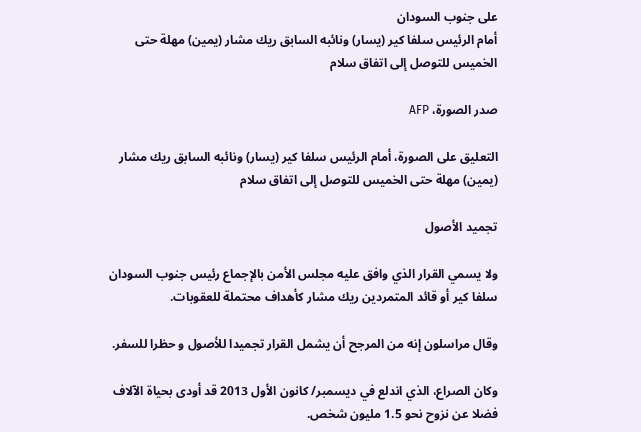على جنوب السودان
أمام الرئيس سلفا كير (يسار) ونائبه السابق ريك مشار (يمين) مهلة حتى الخميس للتوصل إلى اتفاق سلام

صدر الصورة، AFP

التعليق على الصورة، أمام الرئيس سلفا كير (يسار) ونائبه السابق ريك مشار (يمين) مهلة حتى الخميس للتوصل إلى اتفاق سلام

تجميد الأصول

ولا يسمي القرار الذي وافق عليه مجلس الأمن بالإجماع رئيس جنوب السودان سلفا كير أو قائد المتمردين ريك مشار كأهداف محتملة للعقوبات.

وقال مراسلون إنه من المرجح أن يشمل القرار تجميدا للأصول و حظرا للسفر.

وكان الصراع، الذي اندلع في ديسمبر/ كانون الأول 2013 قد أودى بحياة الآلاف فضلا عن نزوح نحو 1.5 مليون شخص.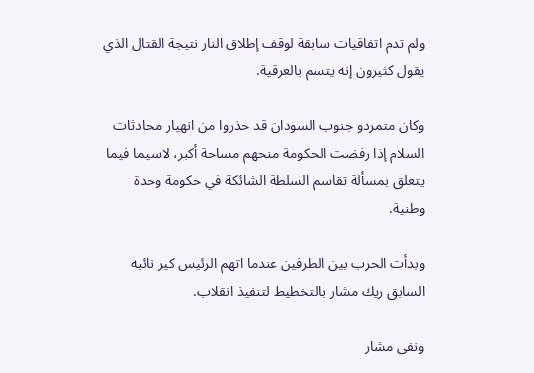ولم تدم اتفاقيات سابقة لوقف إطلاق النار نتيجة القتال الذي يقول كثيرون إنه يتسم بالعرقية.

وكان متمردو جنوب السودان قد حذروا من انهيار محادثات السلام إذا رفضت الحكومة منحهم مساحة أكبر، لاسيما فيما يتعلق بمسألة تقاسم السلطة الشائكة في حكومة وحدة وطنية.

وبدأت الحرب بين الطرفين عندما اتهم الرئيس كير نائبه السابق ريك مشار بالتخطيط لتنفيذ انقلاب.

ونفى مشار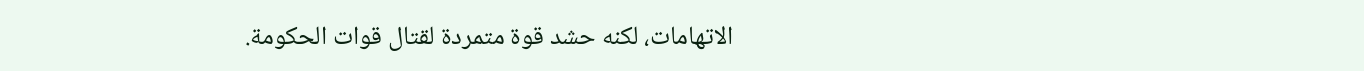الاتهامات، لكنه حشد قوة متمردة لقتال قوات الحكومة.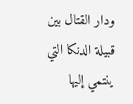ودار القتال بين قبيلة الدنكا التي ينتمي إليها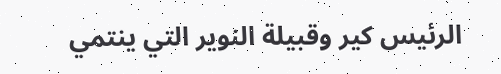الرئيس كير وقبيلة النوير التي ينتمي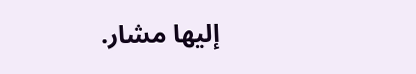إليها مشار.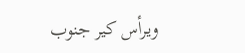ويرأس كير جنوب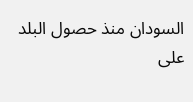السودان منذ حصول البلد على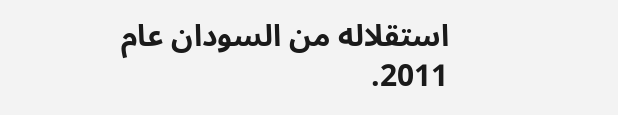استقلاله من السودان عام 2011.